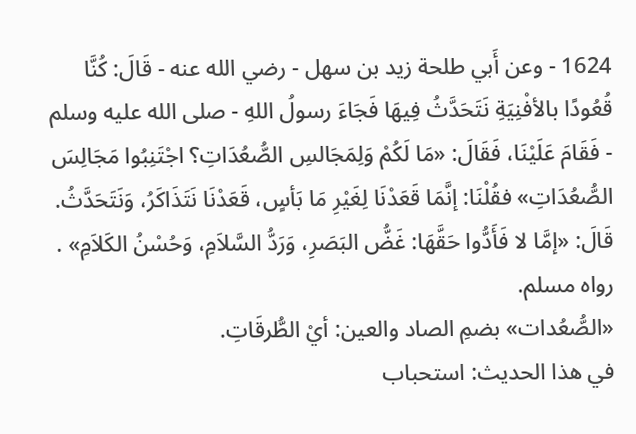1624 - وعن أَبي طلحة زيد بن سهل - رضي الله عنه - قَالَ: كُنَّا قُعُودًا بالأفْنِيَةِ نَتَحَدَّثُ فِيهَا فَجَاءَ رسولُ اللهِ - صلى الله عليه وسلم - فَقَامَ عَلَيْنَا، فَقَالَ: «مَا لَكُمْ وَلِمَجَالسِ الصُّعُدَاتِ؟ اجْتَنِبُوا مَجَالِسَ الصُّعُدَاتِ» فقُلْنَا: إنَّمَا قَعَدْنَا لِغَيْرِ مَا بَأسٍ، قَعَدْنَا نَتَذَاكَرُ، وَنَتَحَدَّثُ. قَالَ: «إمَّا لا فَأَدُّوا حَقَّهَا: غَضُّ البَصَرِ، وَرَدُّ السَّلاَمِ، وَحُسْنُ الكَلاَمِ» . رواه مسلم.
«الصُّعُدات» بضمِ الصاد والعين: أيْ الطُّرقَاتِ.
في هذا الحديث: استحباب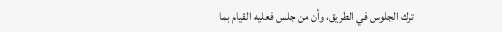ترك الجلوس في الطريق، وأن من جلس فعليه القيام بما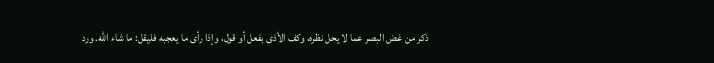ذكر من غض البصر عما لا يحل نظره، وكف الأذى بفعل أو قول، وإذا رأى ما يعجبه فليقل: ما شاء الله. ورد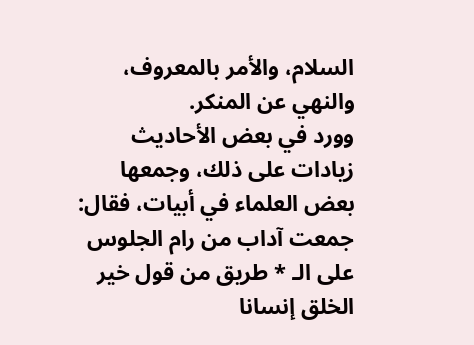السلام، والأمر بالمعروف، والنهي عن المنكر.
وورد في بعض الأحاديث زيادات على ذلك، وجمعها بعض العلماء في أبيات، فقال:
جمعت آداب من رام الجلوس على الـ * طريق من قول خير الخلق إنسانا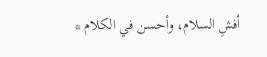أفشِ السلام، وأحسن في الكلام *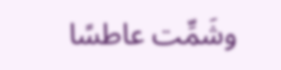وشَمِّت عاطسًا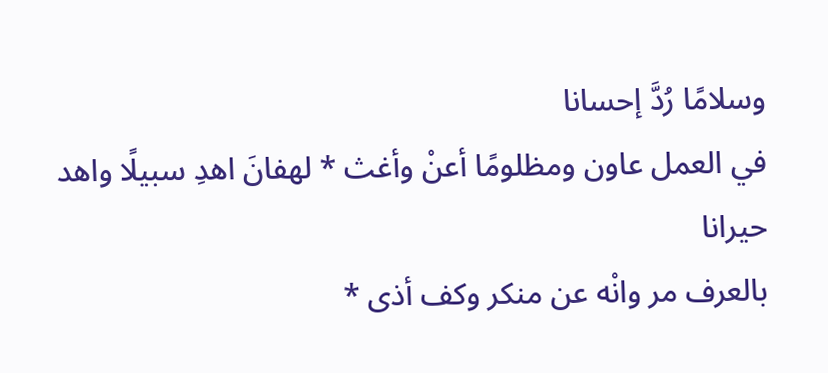وسلامًا رُدَّ إحسانا
في العمل عاون ومظلومًا أعنْ وأغث * لهفانَ اهدِ سبيلًا واهد حيرانا
بالعرف مر وانْه عن منكر وكف أذى *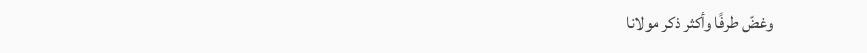وغضّ طرفًا وأكثر ذكر مولانا